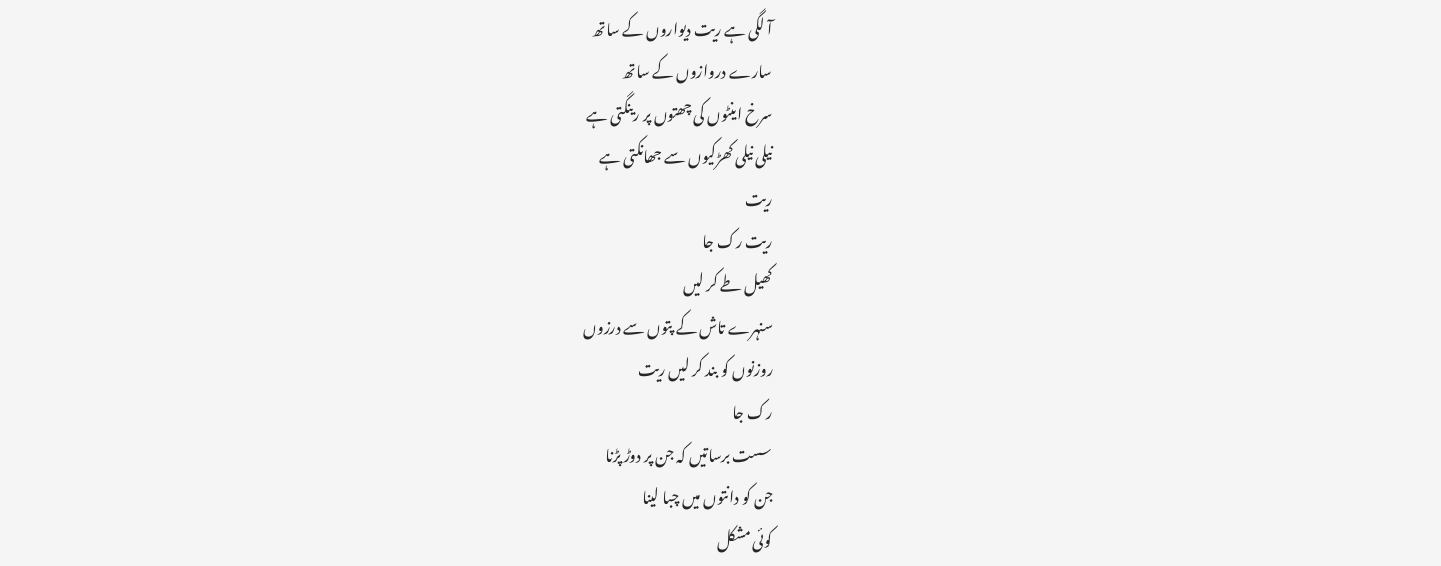آ لگی ہے ریت دیواروں کے ساتھ
سارے دروازوں کے ساتھ
سرخ اینٹوں کی چھتوں پر رینگتی ہے
نیلی نیلی کھڑکیوں سے جھانکتی ہے
ریت
ریت رک جا
کھیل طے کر لیں
سنہرے تاش کے پتوں سے درزوں
روزنوں کو بند کر لیں ریت
رک جا
سست برساتیں کہ جن پر دوڑ پڑنا
جن کو دانتوں میں چبا لینا
کوئی مشکل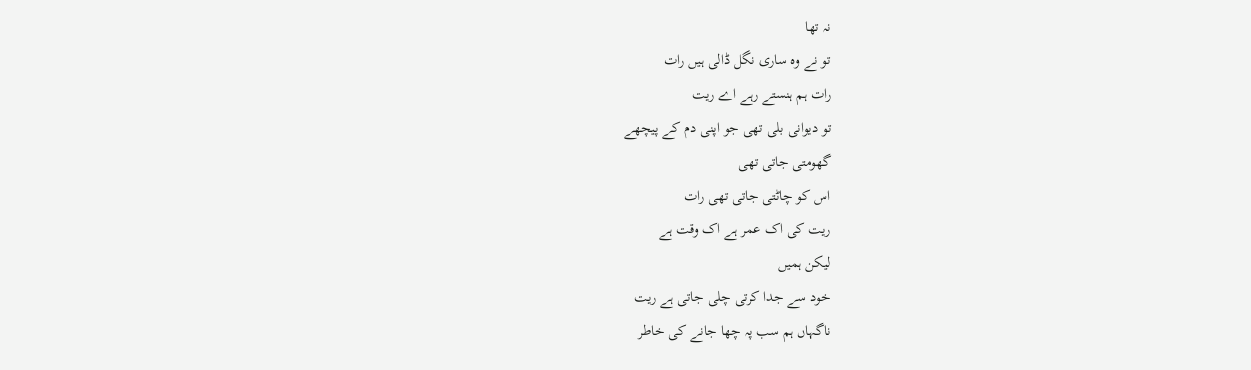نہ تھا
تو نے وہ ساری نگل ڈالی ہیں رات
رات ہم ہنستے رہے اے ریت
تو دیوانی بلی تھی جو اپنی دم کے پیچھے
گھومتی جاتی تھی
اس کو چاٹتی جاتی تھی رات
ریت کی اک عمر ہے اک وقت ہے
لیکن ہمیں
خود سے جدا کرتی چلی جاتی ہے ریت
ناگہاں ہم سب پہ چھا جانے کی خاطر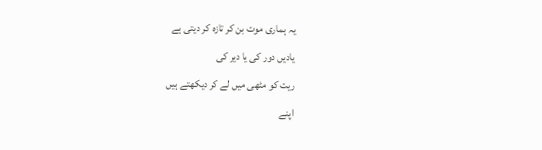یہ ہماری موت بن کر تازہ کر دیتی ہے
یادیں دور کی یا دیر کی
ریت کو مٹھی میں لے کر دیکھتے ہیں
اپنے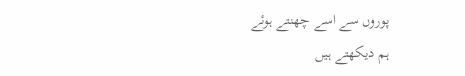پوروں سے اسے چھنتے ہوئے
ہم دیکھتے ہیں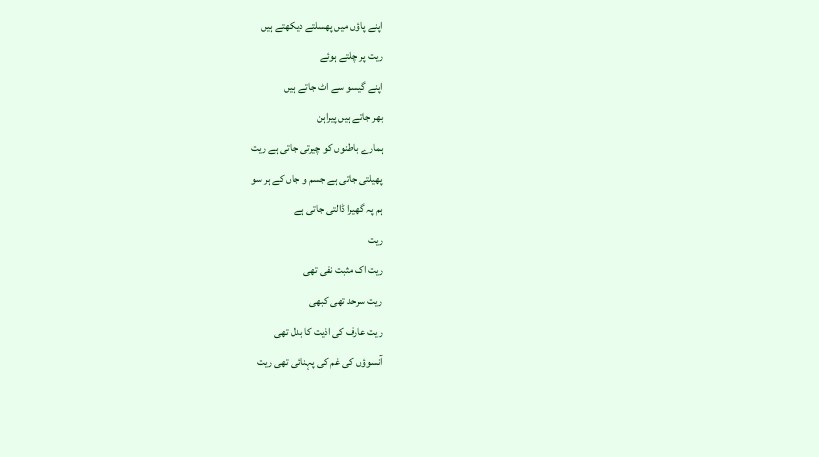اپنے پاؤں میں پھسلتے دیکھتے ہیں
ریت پر چلتے ہوئے
اپنے گیسو سے اٹ جاتے ہیں
بھر جاتے ہیں پیراہن
ہمارے باطنوں کو چیرتی جاتی ہے ریت
پھیلتی جاتی ہے جسم و جاں کے ہر سو
ہم پہ گھیرا ڈالتی جاتی ہے
ریت
ریت اک مثبت نفی تھی
ریت سرحد تھی کبھی
ریت عارف کی اذیت کا بدل تھی
آنسوؤں کی غم کی پہنائی تھی ریت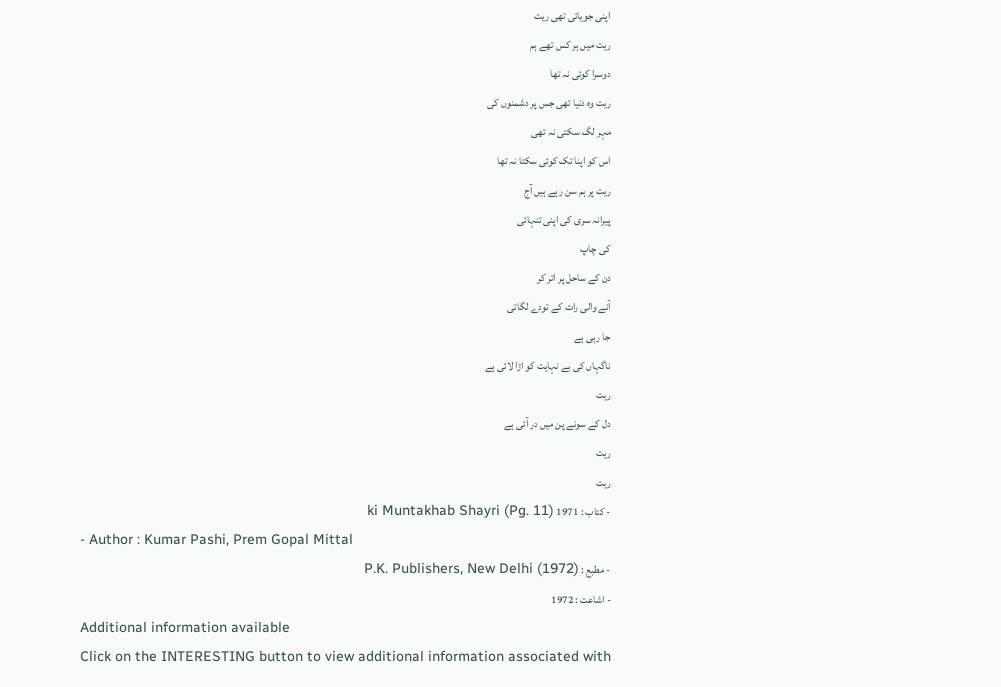اپنی جویائی تھی ریت
ریت میں ہر کس تھے ہم
دوسرا کوئی نہ تھا
ریت وہ دنیا تھی جس پر دشمنوں کی
مہر لگ سکتی نہ تھی
اس کو اپنا تک کوئی سکتا نہ تھا
ریت پر ہم سن رہے ہیں آج
پیرانہ سری کی اپنی تنہائی
کی چاپ
دن کے ساحل پر اتر کر
آنے والی رات کے تودے لگاتی
جا رہی ہے
ناگہاں کی بے نہایت کو اڑا لائی ہے
ریت
دل کے سونے پن میں در آئی ہے
ریت
ریت
- کتاب : 1971 ki Muntakhab Shayri (Pg. 11)
- Author : Kumar Pashi, Prem Gopal Mittal
- مطبع : P.K. Publishers, New Delhi (1972)
- اشاعت : 1972
Additional information available
Click on the INTERESTING button to view additional information associated with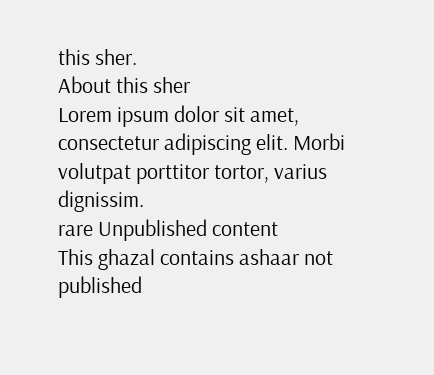this sher.
About this sher
Lorem ipsum dolor sit amet, consectetur adipiscing elit. Morbi volutpat porttitor tortor, varius dignissim.
rare Unpublished content
This ghazal contains ashaar not published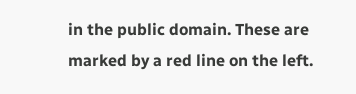in the public domain. These are marked by a red line on the left.